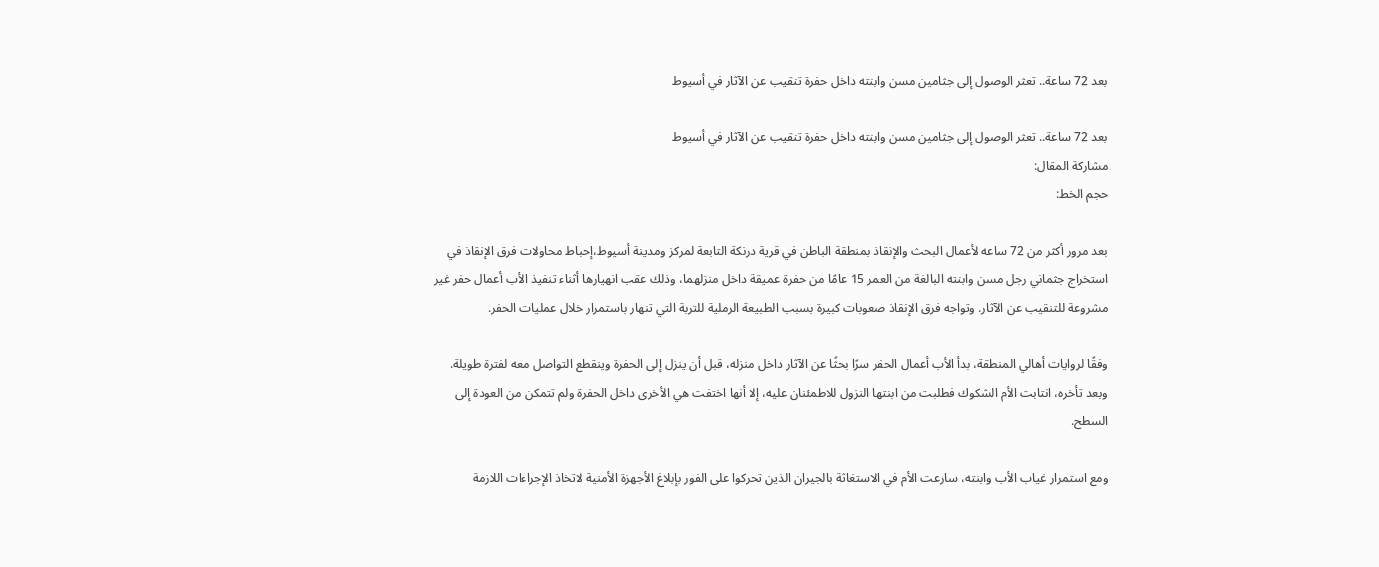بعد 72 ساعة.. تعثر الوصول إلى جثامين مسن وابنته داخل حفرة تنقيب عن الآثار في أسيوط

بعد 72 ساعة.. تعثر الوصول إلى جثامين مسن وابنته داخل حفرة تنقيب عن الآثار في أسيوط
مشاركة المقال:
حجم الخط:

بعد مرور أكثر من 72 ساعه لأعمال البحث والإنقاذ بمنطقة الباطن في قرية درنكة التابعة لمركز ومدينة أسيوط،إحباط محاولات فرق الإنقاذ في استخراج جثماني رجل مسن وابنته البالغة من العمر 15 عامًا من حفرة عميقة داخل منزلهما، وذلك عقب انهيارها أثناء تنفيذ الأب أعمال حفر غير مشروعة للتنقيب عن الآثار. وتواجه فرق الإنقاذ صعوبات كبيرة بسبب الطبيعة الرملية للتربة التي تنهار باستمرار خلال عمليات الحفر.

وفقًا لروايات أهالي المنطقة، بدأ الأب أعمال الحفر سرًا بحثًا عن الآثار داخل منزله، قبل أن ينزل إلى الحفرة وينقطع التواصل معه لفترة طويلة. وبعد تأخره، انتابت الأم الشكوك فطلبت من ابنتها النزول للاطمئنان عليه، إلا أنها اختفت هي الأخرى داخل الحفرة ولم تتمكن من العودة إلى السطح.

ومع استمرار غياب الأب وابنته، سارعت الأم في الاستغاثة بالجيران الذين تحركوا على الفور بإبلاغ الأجهزة الأمنية لاتخاذ الإجراءات اللازمة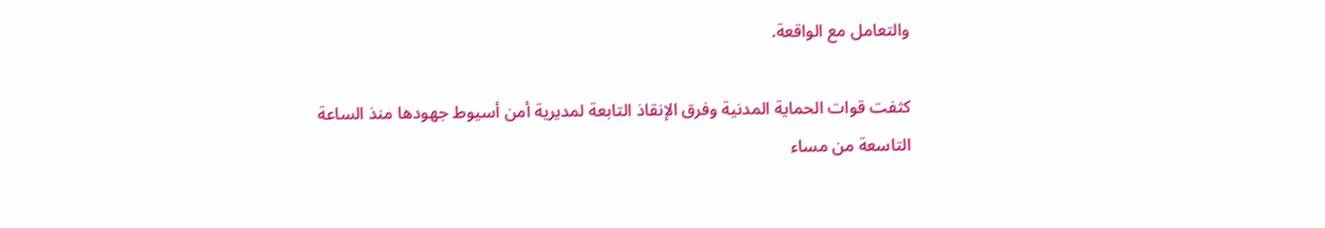والتعامل مع الواقعة.

كثفت قوات الحماية المدنية وفرق الإنقاذ التابعة لمديرية أمن أسيوط جهودها منذ الساعة التاسعة من مساء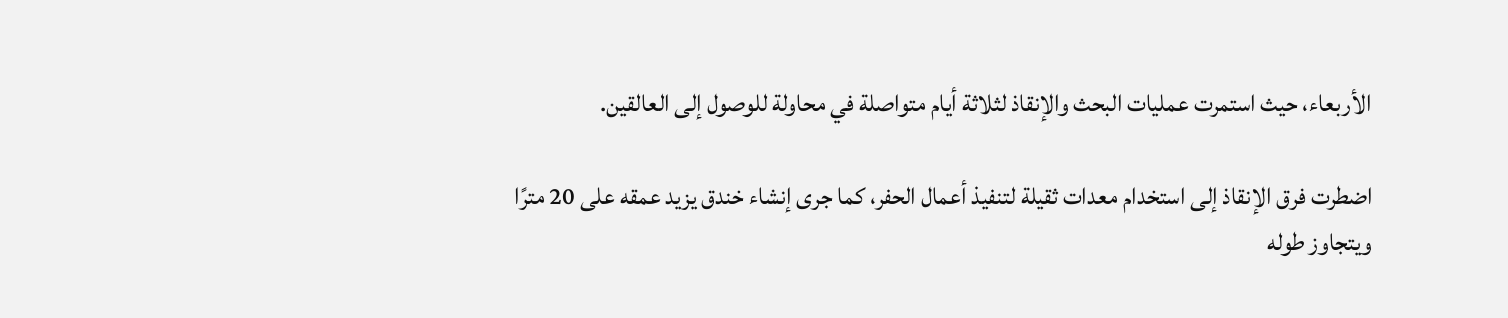الأربعاء، حيث استمرت عمليات البحث والإنقاذ لثلاثة أيام متواصلة في محاولة للوصول إلى العالقين.

اضطرت فرق الإنقاذ إلى استخدام معدات ثقيلة لتنفيذ أعمال الحفر، كما جرى إنشاء خندق يزيد عمقه على 20 مترًا ويتجاوز طوله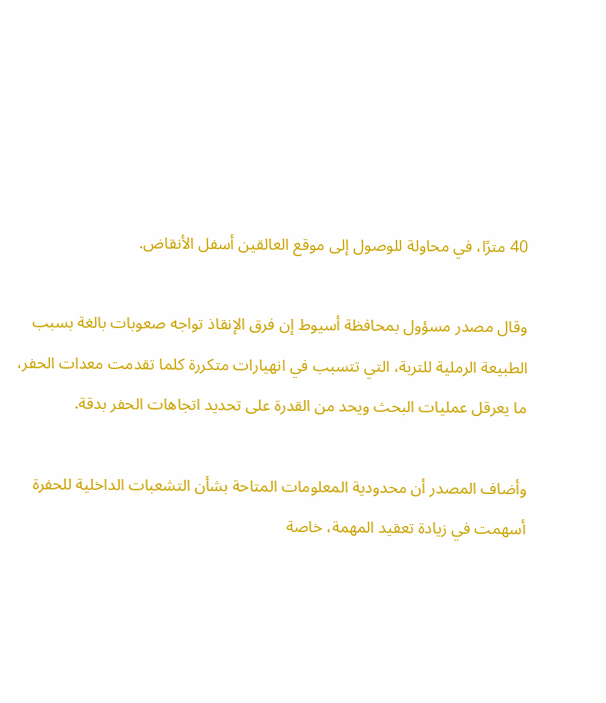40 مترًا، في محاولة للوصول إلى موقع العالقين أسفل الأنقاض.

وقال مصدر مسؤول بمحافظة أسيوط إن فرق الإنقاذ تواجه صعوبات بالغة بسبب الطبيعة الرملية للتربة، التي تتسبب في انهيارات متكررة كلما تقدمت معدات الحفر، ما يعرقل عمليات البحث ويحد من القدرة على تحديد اتجاهات الحفر بدقة.

وأضاف المصدر أن محدودية المعلومات المتاحة بشأن التشعبات الداخلية للحفرة أسهمت في زيادة تعقيد المهمة، خاصة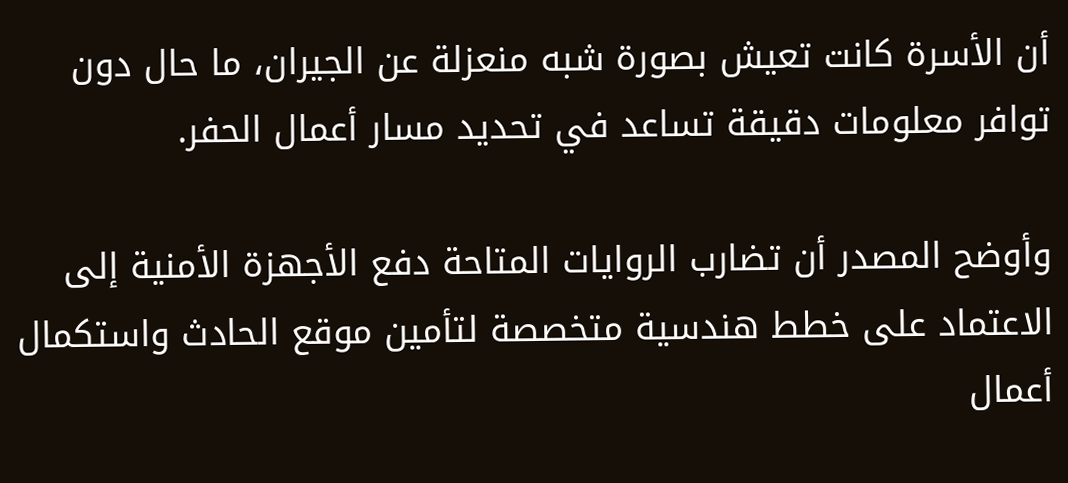أن الأسرة كانت تعيش بصورة شبه منعزلة عن الجيران، ما حال دون توافر معلومات دقيقة تساعد في تحديد مسار أعمال الحفر.

وأوضح المصدر أن تضارب الروايات المتاحة دفع الأجهزة الأمنية إلى الاعتماد على خطط هندسية متخصصة لتأمين موقع الحادث واستكمال أعمال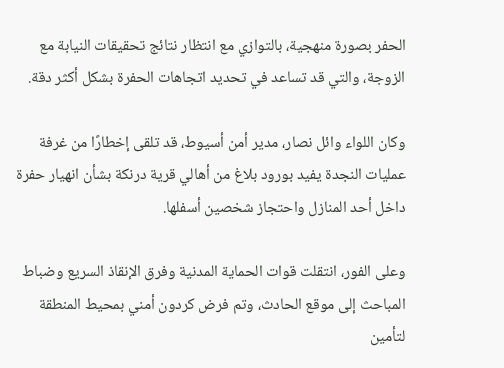الحفر بصورة منهجية، بالتوازي مع انتظار نتائج تحقيقات النيابة مع الزوجة، والتي قد تساعد في تحديد اتجاهات الحفرة بشكل أكثر دقة.

وكان اللواء وائل نصار، مدير أمن أسيوط، قد تلقى إخطارًا من غرفة عمليات النجدة يفيد بورود بلاغ من أهالي قرية درنكة بشأن انهيار حفرة داخل أحد المنازل واحتجاز شخصين أسفلها.

وعلى الفور، انتقلت قوات الحماية المدنية وفرق الإنقاذ السريع وضباط المباحث إلى موقع الحادث، وتم فرض كردون أمني بمحيط المنطقة لتأمين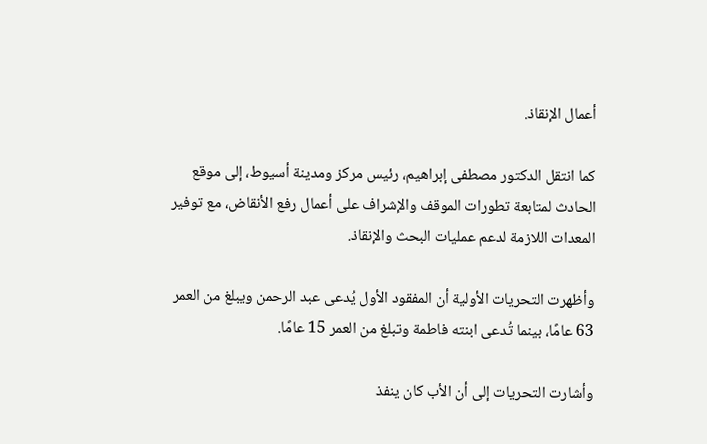أعمال الإنقاذ.

كما انتقل الدكتور مصطفى إبراهيم، رئيس مركز ومدينة أسيوط، إلى موقع الحادث لمتابعة تطورات الموقف والإشراف على أعمال رفع الأنقاض، مع توفير المعدات اللازمة لدعم عمليات البحث والإنقاذ.

وأظهرت التحريات الأولية أن المفقود الأول يُدعى عبد الرحمن ويبلغ من العمر 63 عامًا، بينما تُدعى ابنته فاطمة وتبلغ من العمر 15 عامًا.

وأشارت التحريات إلى أن الأب كان ينفذ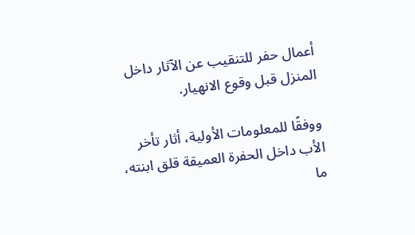أعمال حفر للتنقيب عن الآثار داخل المنزل قبل وقوع الانهيار.

ووفقًا للمعلومات الأولية، أثار تأخر الأب داخل الحفرة العميقة قلق ابنته، ما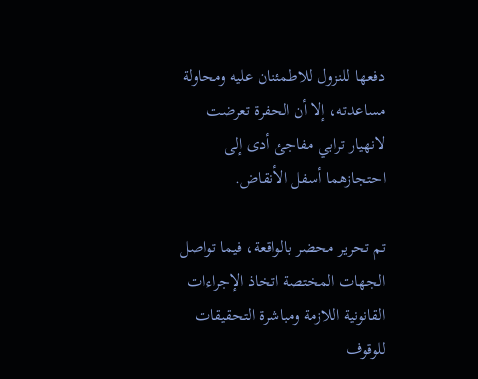دفعها للنزول للاطمئنان عليه ومحاولة مساعدته، إلا أن الحفرة تعرضت لانهيار ترابي مفاجئ أدى إلى احتجازهما أسفل الأنقاض.

تم تحرير محضر بالواقعة، فيما تواصل الجهات المختصة اتخاذ الإجراءات القانونية اللازمة ومباشرة التحقيقات للوقوف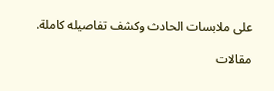على ملابسات الحادث وكشف تفاصيله كاملة.

مقالات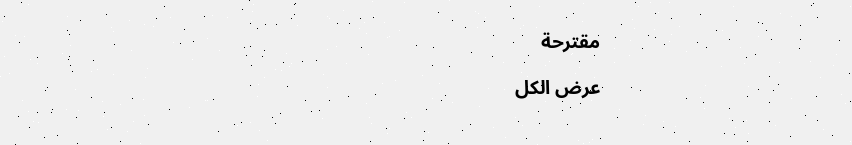مقترحة

عرض الكل